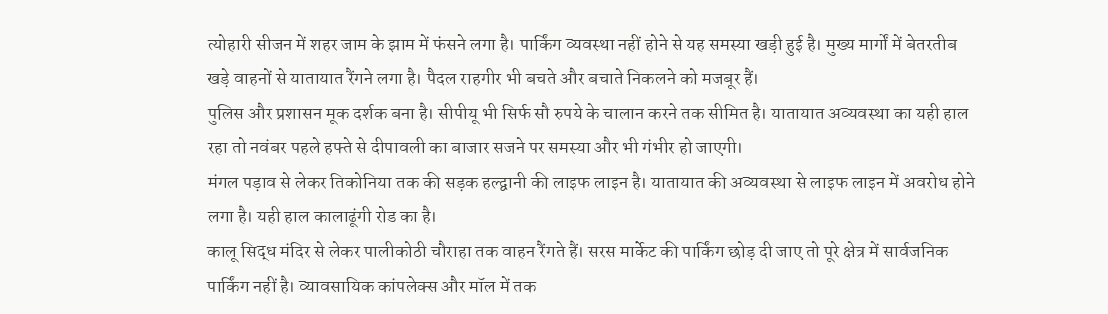त्योहारी सीजन में शहर जाम के झाम में फंसने लगा है। पार्किंग व्यवस्था नहीं होने से यह समस्या खड़ी हुई है। मुख्य मार्गों में बेतरतीब खड़े वाहनों से यातायात रैंगने लगा है। पैदल राहगीर भी बचते और बचाते निकलने को मजबूर हैं।
पुलिस और प्रशासन मूक दर्शक बना है। सीपीयू भी सिर्फ सौ रुपये के चालान करने तक सीमित है। यातायात अव्यवस्था का यही हाल रहा तो नवंबर पहले हफ्ते से दीपावली का बाजार सजने पर समस्या और भी गंभीर हो जाएगी।
मंगल पड़ाव से लेकर तिकोनिया तक की सड़क हल्द्वानी की लाइफ लाइन है। यातायात की अव्यवस्था से लाइफ लाइन में अवरोध होने लगा है। यही हाल कालाढूंगी रोड का है।
कालू सिद्ध मंदिर से लेकर पालीकोठी चौराहा तक वाहन रैंगते हैं। सरस मार्केट की पार्किंग छोड़ दी जाए तो पूरे क्षेत्र में सार्वजनिक पार्किंग नहीं है। व्यावसायिक कांपलेक्स और मॉल में तक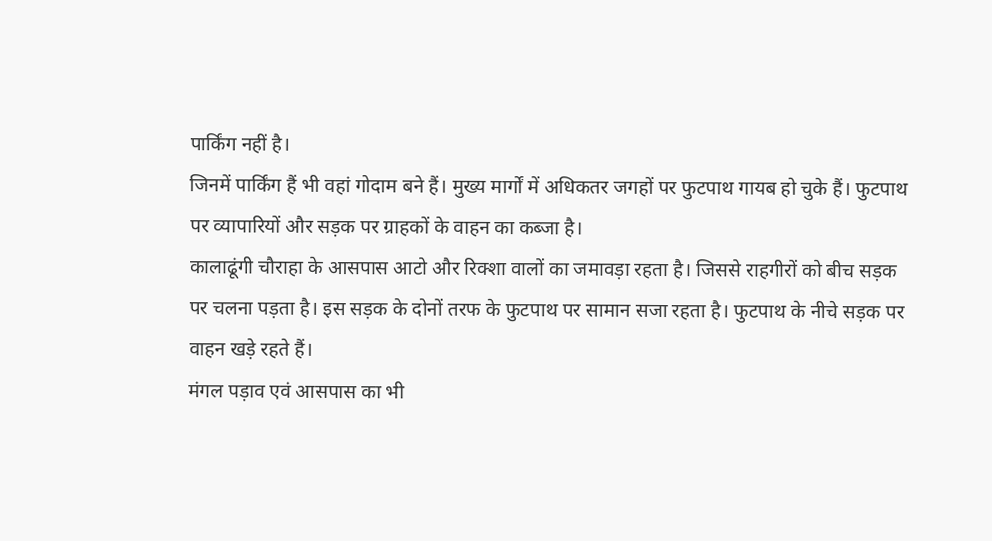पार्किंग नहीं है।
जिनमें पार्किंग हैं भी वहां गोदाम बने हैं। मुख्य मार्गों में अधिकतर जगहों पर फुटपाथ गायब हो चुके हैं। फुटपाथ पर व्यापारियों और सड़क पर ग्राहकों के वाहन का कब्जा है।
कालाढूंगी चौराहा के आसपास आटो और रिक्शा वालों का जमावड़ा रहता है। जिससे राहगीरों को बीच सड़क पर चलना पड़ता है। इस सड़क के दोनों तरफ के फुटपाथ पर सामान सजा रहता है। फुटपाथ के नीचे सड़क पर वाहन खड़े रहते हैं।
मंगल पड़ाव एवं आसपास का भी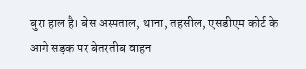बुरा हाल है। बेस अस्पताल, थाना, तहसील, एसडीएम कोर्ट के आगे सड़क पर बेतरतीब वाहन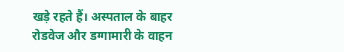खड़े रहते हैं। अस्पताल के बाहर रोडवेज और डग्गामारी के वाहन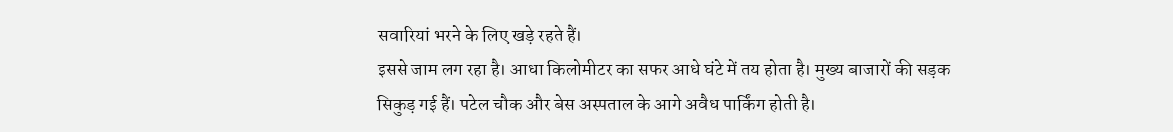सवारियां भरने के लिए खड़े रहते हैं।
इससे जाम लग रहा है। आधा किलोमीटर का सफर आधे घंटे में तय होता है। मुख्य बाजारों की सड़क सिकुड़ गई हैं। पटेल चौक और बेस अस्पताल के आगे अवैध पार्किंग होती है।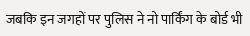जबकि इन जगहों पर पुलिस ने नो पार्किंग के बोर्ड भी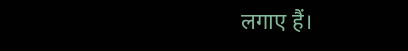लगाए हैं।